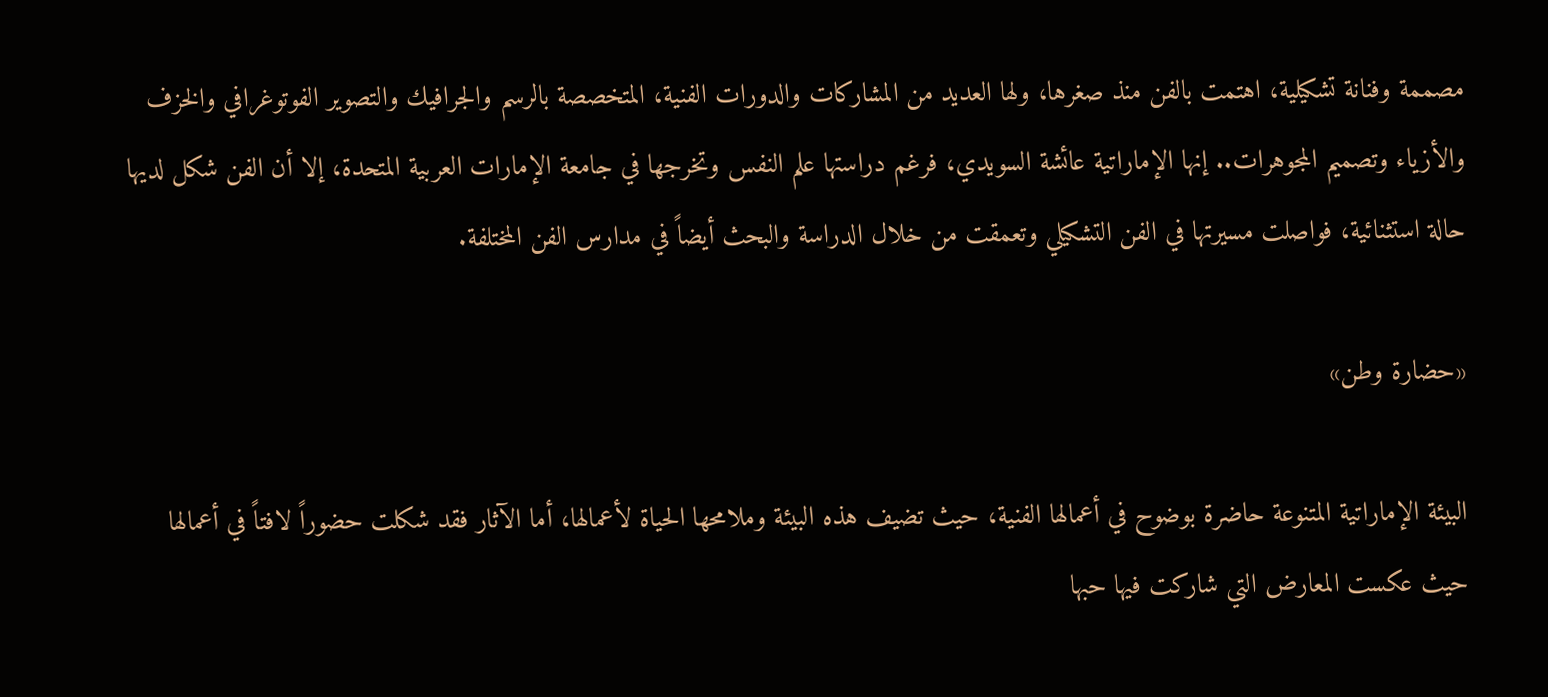مصممة وفنانة تشكيلية، اهتمت بالفن منذ صغرها، ولها العديد من المشاركات والدورات الفنية، المتخصصة بالرسم والجرافيك والتصوير الفوتوغرافي والخزف والأزياء وتصميم المجوهرات.. إنها الإماراتية عائشة السويدي، فرغم دراستها علم النفس وتخرجها في جامعة الإمارات العربية المتحدة، إلا أن الفن شكل لديها حالة استثنائية، فواصلت مسيرتها في الفن التشكيلي وتعمقت من خلال الدراسة والبحث أيضاً في مدارس الفن المختلفة.

«حضارة وطن»

البيئة الإماراتية المتنوعة حاضرة بوضوح في أعمالها الفنية، حيث تضيف هذه البيئة وملامحها الحياة لأعمالها، أما الآثار فقد شكلت حضوراً لافتاً في أعمالها حيث عكست المعارض التي شاركت فيها حبها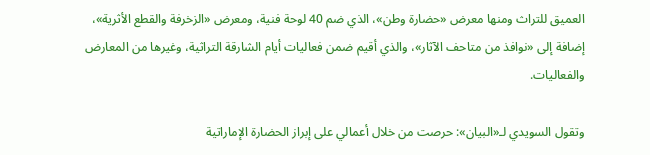العميق للتراث ومنها معرض «حضارة وطن»، الذي ضم 40 لوحة فنية، ومعرض «الزخرفة والقطع الأثرية»، إضافة إلى «نوافذ من متاحف الآثار»، والذي أقيم ضمن فعاليات أيام الشارقة التراثية، وغيرها من المعارض والفعاليات.

وتقول السويدي لـ«البيان»: حرصت من خلال أعمالي على إبراز الحضارة الإماراتية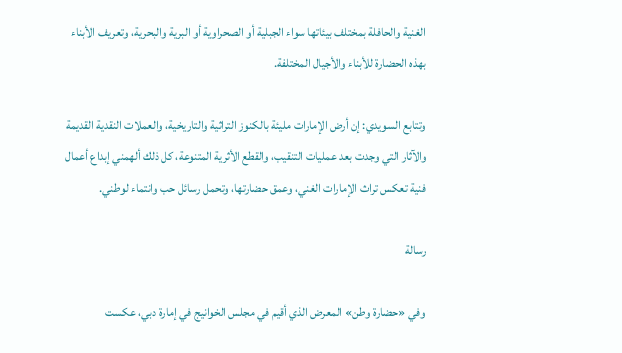الغنية والحافلة بمختلف بيئاتها سواء الجبلية أو الصحراوية أو البرية والبحرية، وتعريف الأبناء بهذه الحضارة للأبناء والأجيال المختلفة.

وتتابع السويدي: إن أرض الإمارات مليئة بالكنوز التراثية والتاريخية، والعملات النقدية القديمة والآثار التي وجدت بعد عمليات التنقيب، والقطع الأثرية المتنوعة، كل ذلك ألهمني إبداع أعمال فنية تعكس تراث الإمارات الغني، وعمق حضارتها، وتحمل رسائل حب وانتماء لوطني.

رسالة

وفي «حضارة وطن» المعرض الذي أقيم في مجلس الخوانيج في إمارة دبي، عكست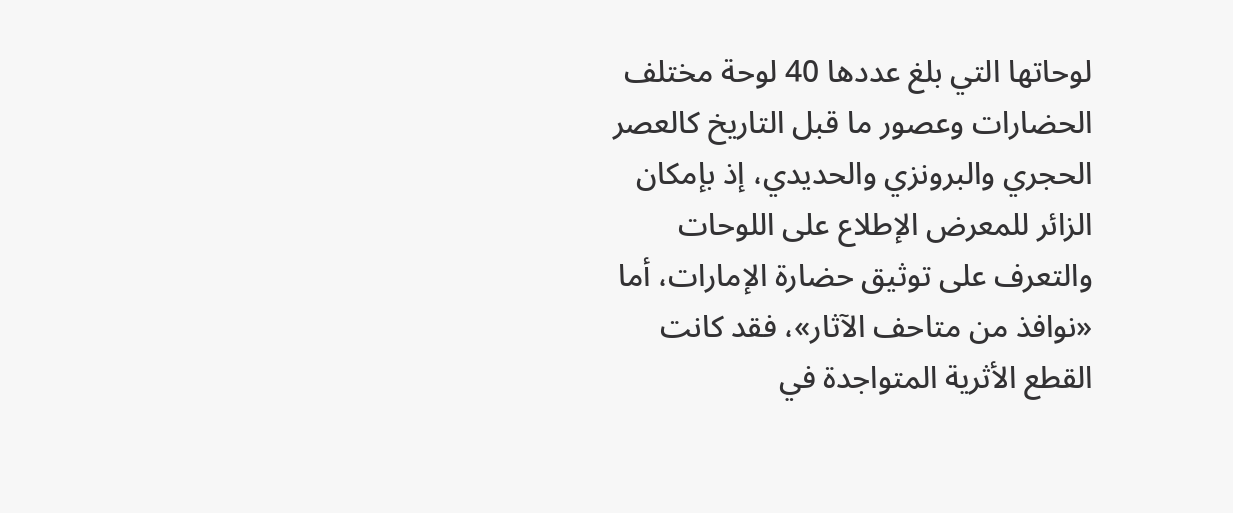لوحاتها التي بلغ عددها 40 لوحة مختلف الحضارات وعصور ما قبل التاريخ كالعصر الحجري والبرونزي والحديدي، إذ بإمكان الزائر للمعرض الإطلاع على اللوحات والتعرف على توثيق حضارة الإمارات، أما «نوافذ من متاحف الآثار»، فقد كانت القطع الأثرية المتواجدة في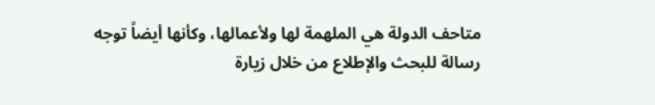متاحف الدولة هي الملهمة لها ولأعمالها، وكأنها أيضاً توجه رسالة للبحث والإطلاع من خلال زيارة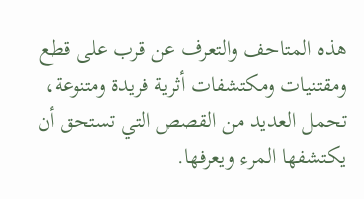هذه المتاحف والتعرف عن قرب على قطع ومقتنيات ومكتشفات أثرية فريدة ومتنوعة، تحمل العديد من القصص التي تستحق أن يكتشفها المرء ويعرفها.